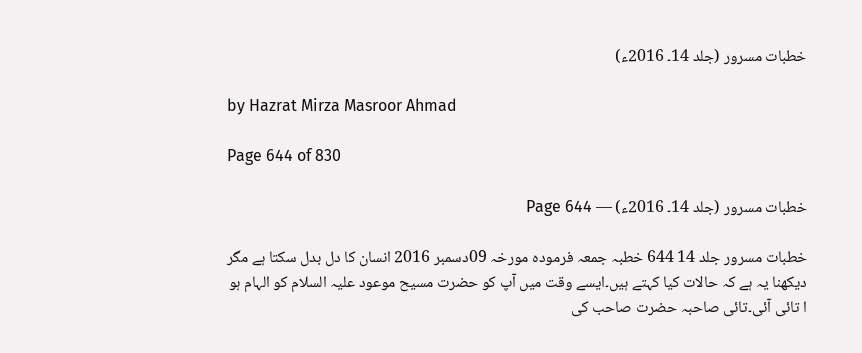خطبات مسرور (جلد 14۔ 2016ء)

by Hazrat Mirza Masroor Ahmad

Page 644 of 830

خطبات مسرور (جلد 14۔ 2016ء) — Page 644

خطبات مسرور جلد 14 644 خطبہ جمعہ فرمودہ مورخہ 09دسمبر 2016 انسان کا دل بدل سکتا ہے مگر دیکھنا یہ ہے کہ حالات کیا کہتے ہیں۔ایسے وقت میں آپ کو حضرت مسیح موعود علیہ السلام کو الہام ہو ا تائی آئی۔تائی صاحبہ حضرت صاحب کی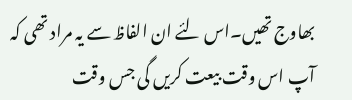بھاوج تھیں۔اس لئے ان الفاظ سے یہ مراد تھی کہ آپ اس وقت بیعت کریں گی جس وقت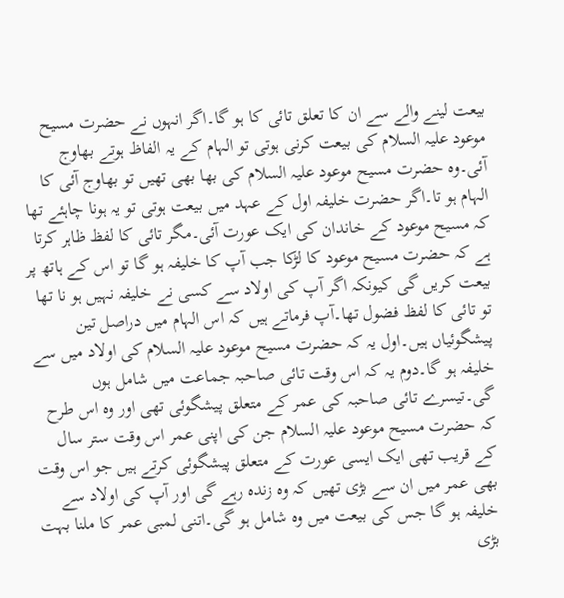بیعت لینے والے سے ان کا تعلق تائی کا ہو گا۔اگر انہوں نے حضرت مسیح موعود علیہ السلام کی بیعت کرنی ہوتی تو الہام کے یہ الفاظ ہوتے بھاوج آئی۔وہ حضرت مسیح موعود علیہ السلام کی بھا بھی تھیں تو بھاوج آئی کا الہام ہو تا۔اگر حضرت خلیفہ اول کے عہد میں بیعت ہوتی تو یہ ہونا چاہئے تھا کہ مسیح موعود کے خاندان کی ایک عورت آئی۔مگر تائی کا لفظ ظاہر کرتا ہے کہ حضرت مسیح موعود کا لڑکا جب آپ کا خلیفہ ہو گا تو اس کے ہاتھ پر بیعت کریں گی کیونکہ اگر آپ کی اولاد سے کسی نے خلیفہ نہیں ہو نا تھا تو تائی کا لفظ فضول تھا۔آپ فرماتے ہیں کہ اس الہام میں دراصل تین پیشگوئیاں ہیں۔اول یہ کہ حضرت مسیح موعود علیہ السلام کی اولاد میں سے خلیفہ ہو گا۔دوم یہ کہ اس وقت تائی صاحبہ جماعت میں شامل ہوں گی۔تیسرے تائی صاحبہ کی عمر کے متعلق پیشگوئی تھی اور وہ اس طرح کہ حضرت مسیح موعود علیہ السلام جن کی اپنی عمر اس وقت ستر سال کے قریب تھی ایک ایسی عورت کے متعلق پیشگوئی کرتے ہیں جو اس وقت بھی عمر میں ان سے بڑی تھیں کہ وہ زندہ رہے گی اور آپ کی اولاد سے خلیفہ ہو گا جس کی بیعت میں وہ شامل ہو گی۔اتنی لمبی عمر کا ملنا بہت بڑی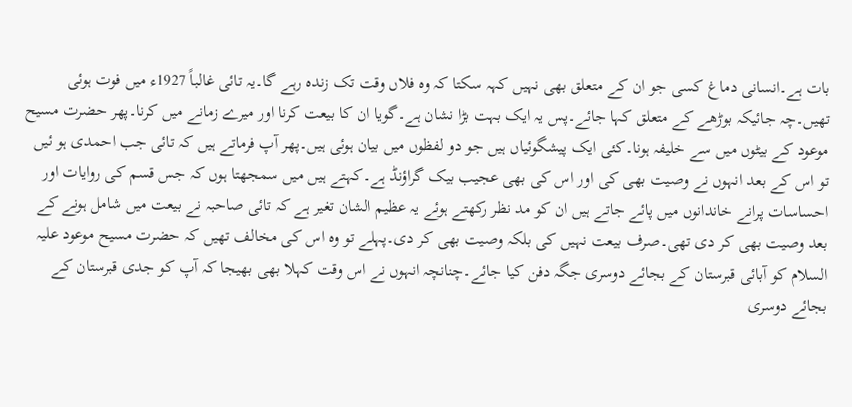بات ہے۔انسانی دماغ کسی جو ان کے متعلق بھی نہیں کہہ سکتا کہ وہ فلاں وقت تک زندہ رہے گا۔یہ تائی غالباً 1927ء میں فوت ہوئی تھیں۔چہ جائیکہ بوڑھے کے متعلق کہا جائے۔پس یہ ایک بہت بڑا نشان ہے۔گویا ان کا بیعت کرنا اور میرے زمانے میں کرنا۔پھر حضرت مسیح موعود کے بیٹوں میں سے خلیفہ ہونا۔کئی ایک پیشگوئیاں ہیں جو دو لفظوں میں بیان ہوئی ہیں۔پھر آپ فرماتے ہیں کہ تائی جب احمدی ہو ئیں تو اس کے بعد انہوں نے وصیت بھی کی اور اس کی بھی عجیب بیک گراؤنڈ ہے۔کہتے ہیں میں سمجھتا ہوں کہ جس قسم کی روایات اور احساسات پرانے خاندانوں میں پائے جاتے ہیں ان کو مد نظر رکھتے ہوئے یہ عظیم الشان تغیر ہے کہ تائی صاحبہ نے بیعت میں شامل ہونے کے بعد وصیت بھی کر دی تھی۔صرف بیعت نہیں کی بلکہ وصیت بھی کر دی۔پہلے تو وہ اس کی مخالف تھیں کہ حضرت مسیح موعود علیہ السلام کو آبائی قبرستان کے بجائے دوسری جگہ دفن کیا جائے۔چنانچہ انہوں نے اس وقت کہلا بھی بھیجا کہ آپ کو جدی قبرستان کے بجائے دوسری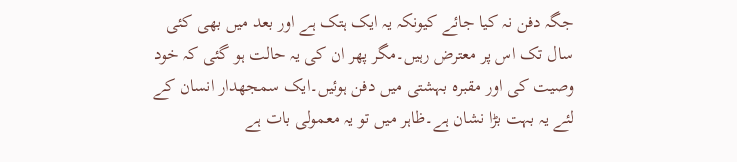جگہ دفن نہ کیا جائے کیونکہ یہ ایک ہتک ہے اور بعد میں بھی کئی سال تک اس پر معترض رہیں۔مگر پھر ان کی یہ حالت ہو گئی کہ خود وصیت کی اور مقبرہ بہشتی میں دفن ہوئیں۔ایک سمجھدار انسان کے لئے یہ بہت بڑا نشان ہے۔ظاہر میں تو یہ معمولی بات ہے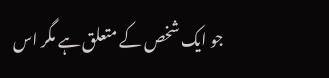جو ایک شخص کے متعلق ہے مگر اس